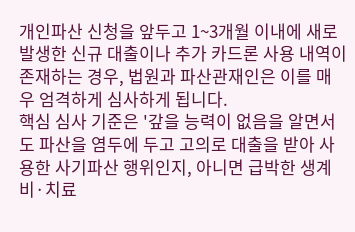개인파산 신청을 앞두고 1~3개월 이내에 새로 발생한 신규 대출이나 추가 카드론 사용 내역이 존재하는 경우, 법원과 파산관재인은 이를 매우 엄격하게 심사하게 됩니다.
핵심 심사 기준은 '갚을 능력이 없음을 알면서도 파산을 염두에 두고 고의로 대출을 받아 사용한 사기파산 행위인지, 아니면 급박한 생계비·치료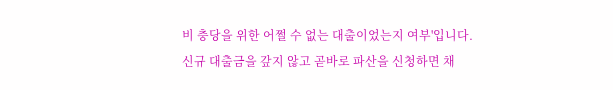비 충당을 위한 어쩔 수 없는 대출이었는지 여부'입니다.
신규 대출금을 갚지 않고 곧바로 파산을 신청하면 채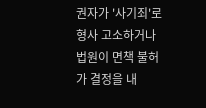권자가 '사기죄'로 형사 고소하거나 법원이 면책 불허가 결정을 내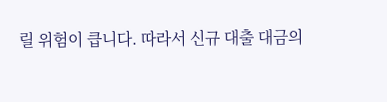릴 위험이 큽니다. 따라서 신규 대출 대금의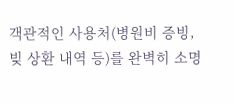객관적인 사용처(병원비 증빙, 빚 상환 내역 등)를 완벽히 소명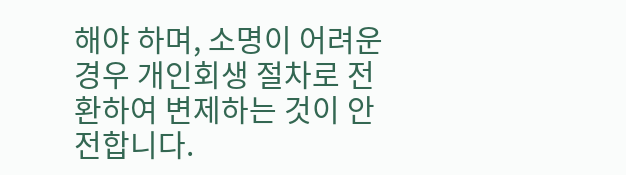해야 하며, 소명이 어려운 경우 개인회생 절차로 전환하여 변제하는 것이 안전합니다.